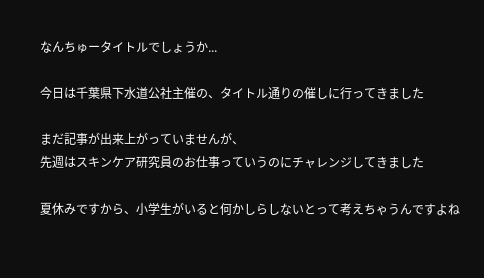なんちゅータイトルでしょうか...

今日は千葉県下水道公社主催の、タイトル通りの催しに行ってきました

まだ記事が出来上がっていませんが、
先週はスキンケア研究員のお仕事っていうのにチャレンジしてきました

夏休みですから、小学生がいると何かしらしないとって考えちゃうんですよね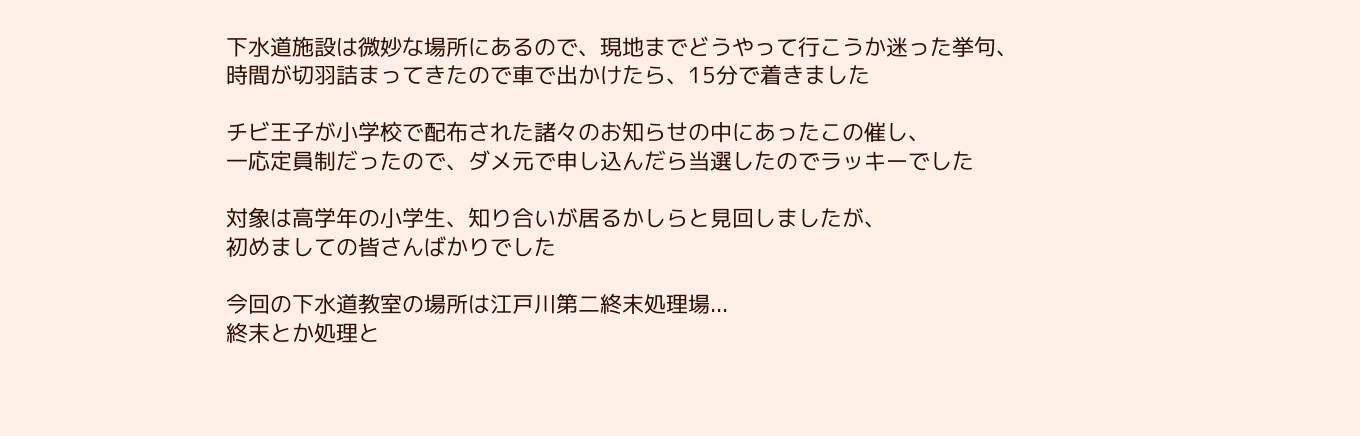下水道施設は微妙な場所にあるので、現地までどうやって行こうか迷った挙句、
時間が切羽詰まってきたので車で出かけたら、15分で着きました

チビ王子が小学校で配布された諸々のお知らせの中にあったこの催し、
一応定員制だったので、ダメ元で申し込んだら当選したのでラッキーでした

対象は高学年の小学生、知り合いが居るかしらと見回しましたが、
初めましての皆さんばかりでした

今回の下水道教室の場所は江戸川第二終末処理場...
終末とか処理と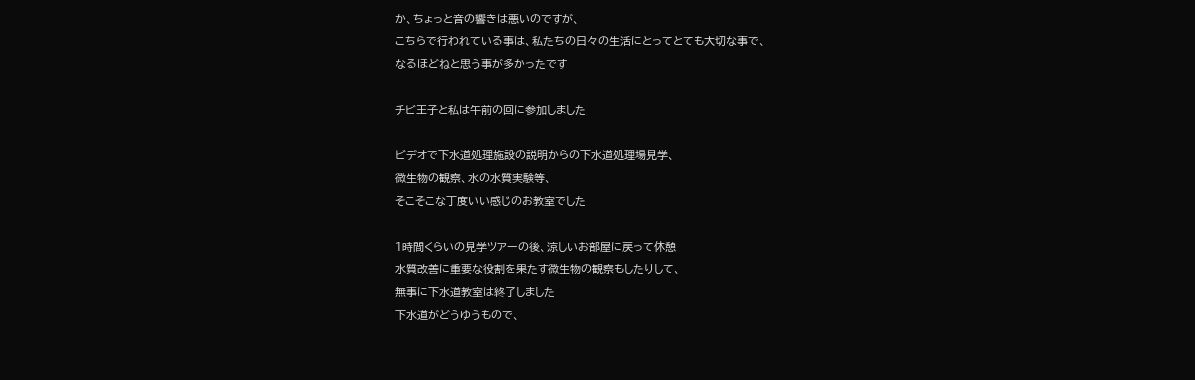か、ちょっと音の響きは悪いのですが、
こちらで行われている事は、私たちの日々の生活にとってとても大切な事で、
なるほどねと思う事が多かったです

チビ王子と私は午前の回に参加しました

ビデオで下水道処理施設の説明からの下水道処理場見学、
微生物の観察、水の水質実験等、
そこそこな丁度いい感じのお教室でした

1時間くらいの見学ツアーの後、涼しいお部屋に戻って休憩
水質改善に重要な役割を果たす微生物の観察もしたりして、
無事に下水道教室は終了しました
下水道がどうゆうもので、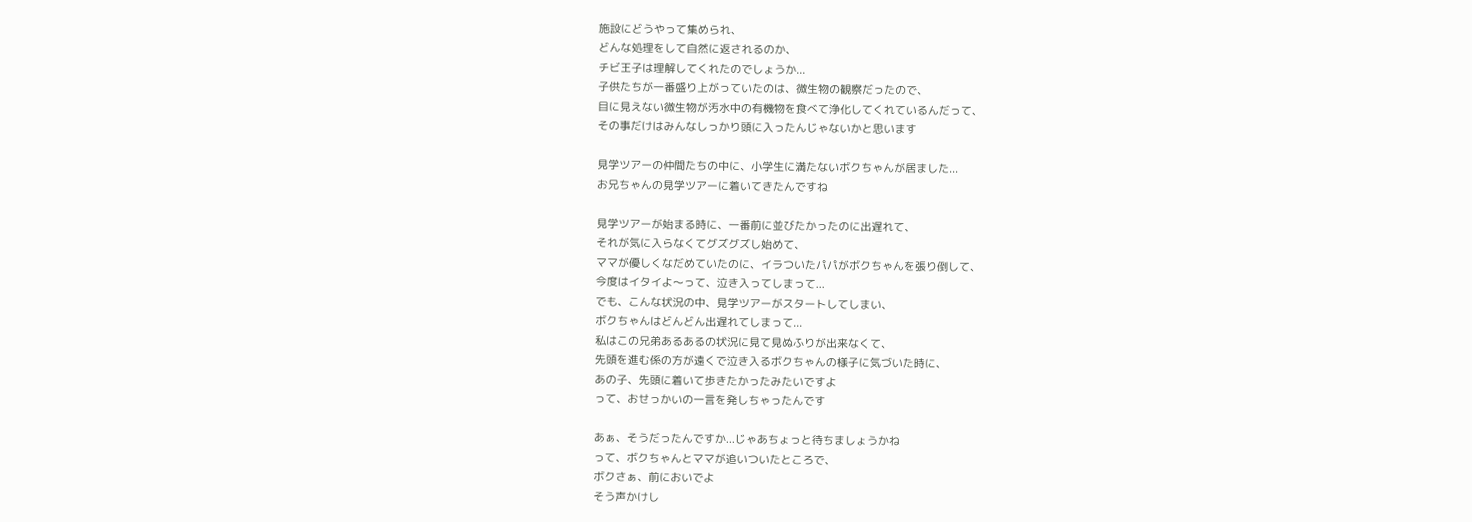施設にどうやって集められ、
どんな処理をして自然に返されるのか、
チビ王子は理解してくれたのでしょうか...
子供たちが一番盛り上がっていたのは、微生物の観察だったので、
目に見えない微生物が汚水中の有機物を食べて浄化してくれているんだって、
その事だけはみんなしっかり頭に入ったんじゃないかと思います

見学ツアーの仲間たちの中に、小学生に満たないボクちゃんが居ました...
お兄ちゃんの見学ツアーに着いてきたんですね

見学ツアーが始まる時に、一番前に並びたかったのに出遅れて、
それが気に入らなくてグズグズし始めて、
ママが優しくなだめていたのに、イラついたパパがボクちゃんを張り倒して、
今度はイタイよ〜って、泣き入ってしまって...
でも、こんな状況の中、見学ツアーがスタートしてしまい、
ボクちゃんはどんどん出遅れてしまって...
私はこの兄弟あるあるの状況に見て見ぬふりが出来なくて、
先頭を進む係の方が遠くで泣き入るボクちゃんの様子に気づいた時に、
あの子、先頭に着いて歩きたかったみたいですよ
って、おせっかいの一言を発しちゃったんです

あぁ、そうだったんですか...じゃあちょっと待ちましょうかね
って、ボクちゃんとママが追いついたところで、
ボクさぁ、前においでよ
そう声かけし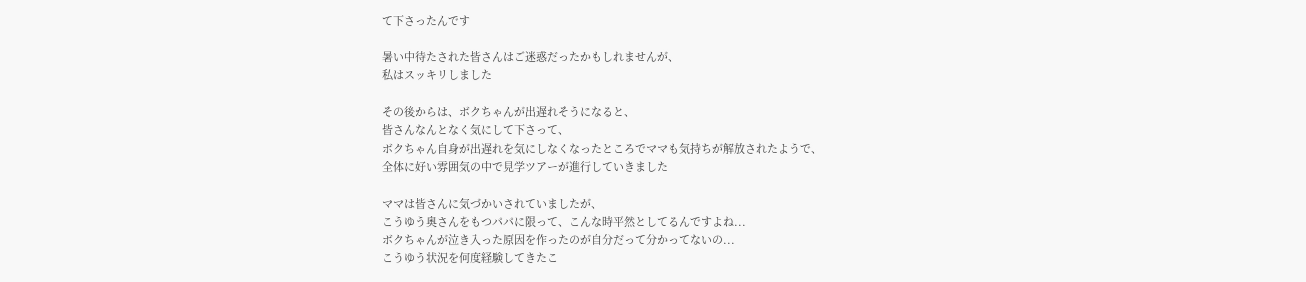て下さったんです

暑い中待たされた皆さんはご迷惑だったかもしれませんが、
私はスッキリしました

その後からは、ボクちゃんが出遅れそうになると、
皆さんなんとなく気にして下さって、
ボクちゃん自身が出遅れを気にしなくなったところでママも気持ちが解放されたようで、
全体に好い雰囲気の中で見学ツアーが進行していきました

ママは皆さんに気づかいされていましたが、
こうゆう奥さんをもつパパに限って、こんな時平然としてるんですよね...
ボクちゃんが泣き入った原因を作ったのが自分だって分かってないの...
こうゆう状況を何度経験してきたこ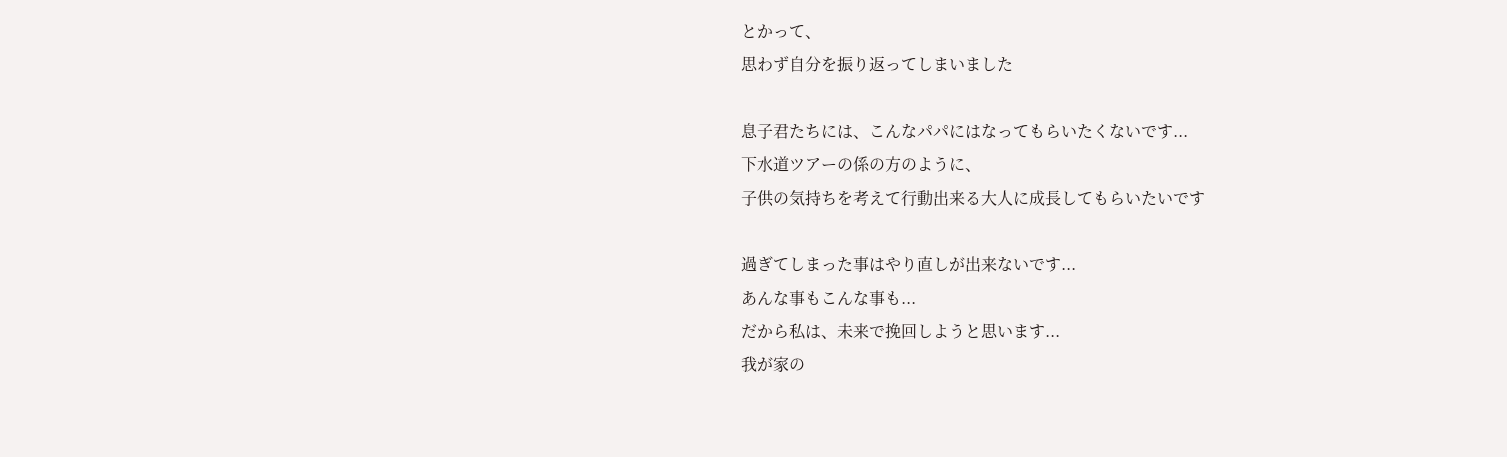とかって、
思わず自分を振り返ってしまいました

息子君たちには、こんなパパにはなってもらいたくないです...
下水道ツアーの係の方のように、
子供の気持ちを考えて行動出来る大人に成長してもらいたいです

過ぎてしまった事はやり直しが出来ないです...
あんな事もこんな事も...
だから私は、未来で挽回しようと思います...
我が家の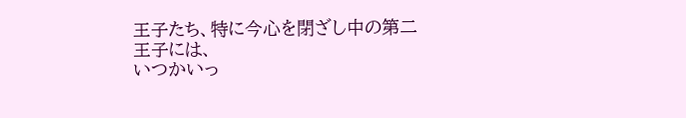王子たち、特に今心を閉ざし中の第二王子には、
いつかいっ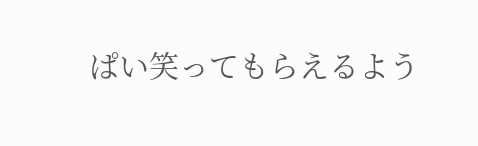ぱい笑ってもらえるよう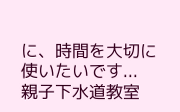に、時間を大切に使いたいです...
親子下水道教室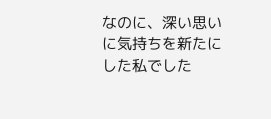なのに、深い思いに気持ちを新たにした私でした